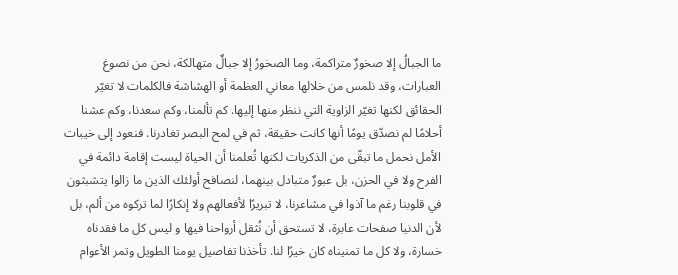ما الجبالُ إلا صخورٌ متراكمة، وما الصخورُ إلا جبالٌ متهالكة، نحن من نصوغ العبارات، وقد نلمس من خلالها معاني العظمة أو الهشاشة فالكلمات لا تغيّر الحقائق لكنها تغيّر الزاوية التي ننظر منها إليها. كم تألمنا، وكم سعدنا، وكم عشنا أحلامًا لم نصدّق يومًا أنها كانت حقيقة، ثم في لمح البصر تغادرنا. فنعود إلى خيبات الأمل نحمل ما تبقّى من الذكريات لكنها تُعلمنا أن الحياة ليست إقامة دائمة في الفرح ولا في الحزن، بل عبورٌ متبادل بينهما، لنصافح أولئك الذين ما زالوا يتشبثون في قلوبنا رغم ما آذوا في مشاعرنا، لا تبريرًا لأفعالهم ولا إنكارًا لما تركوه من ألم، بل لأن الدنيا صفحات عابرة، لا تستحق أن نُثقل أرواحنا فيها و ليس كل ما فقدناه خسارة، ولا كل ما تمنيناه كان خيرًا لنا. تأخذنا تفاصيل يومنا الطويل وتمر الأعوام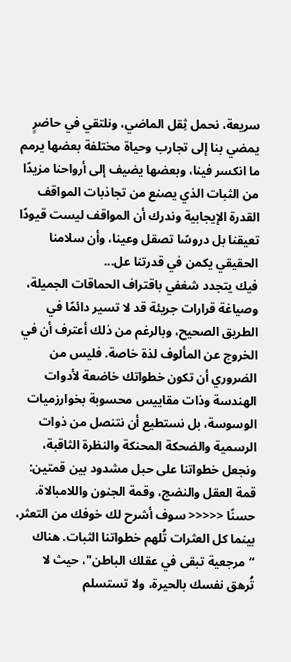سريعة، نحمل ثِقل الماضي، ونلتقي في حاضرٍ يمضي بنا إلى تجارب وحياة مختلفة بعضها يرمم ما انكسر فينا، وبعضها يضيف إلى أرواحنا مزيدًا من الثبات الذي يصنع من تجاذبات المواقف القدرة الإيجابية وندرك أن المواقف ليست قيودًا تعيقنا بل دروسًا تصقل وعينا، وأن سلامنا الحقيقي يكمن في قدرتنا عل...
فيك يتجدد شغفي باقتراف الحماقات الجميلة، وصياغة قرارات جريئة قد لا تسير دائمًا في الطريق الصحيح، وبالرغم من ذلك أعترف أن في الخروج عن المألوف لذة خاصة. فليس من الضروري أن تكون خطواتك خاضعة لأدوات الهندسة وذات مقاييس محسوبة بخوارزميات الوسوسة، بل نستطيع أن نتنصل من ذوات الرسمية والضحكة المحنكة والنظرة الثاقبة، ونجعل خطواتنا على حبل مشدود بين قمتين: قمة العقل والنضج، وقمة الجنون واللامبالاة. حسنًا <<<<< سوف أشرح لك خوفك من التعثر، بينما كل العثرات تُلهم خطواتنا الثبات. هناك “مرجعية تبقى في عقلك الباطن"، حيث لا تُرهق نفسك بالحيرة، ولا تستسلم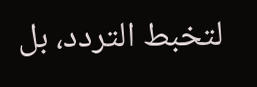لتخبط التردد، بل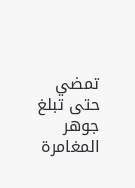تمضي حتى تبلغ جوهر المغامرة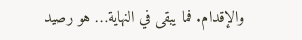والإقدام. فما يبقى في النهاية… هو رصيد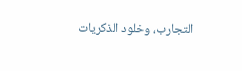التجارب، وخلود الذكريات